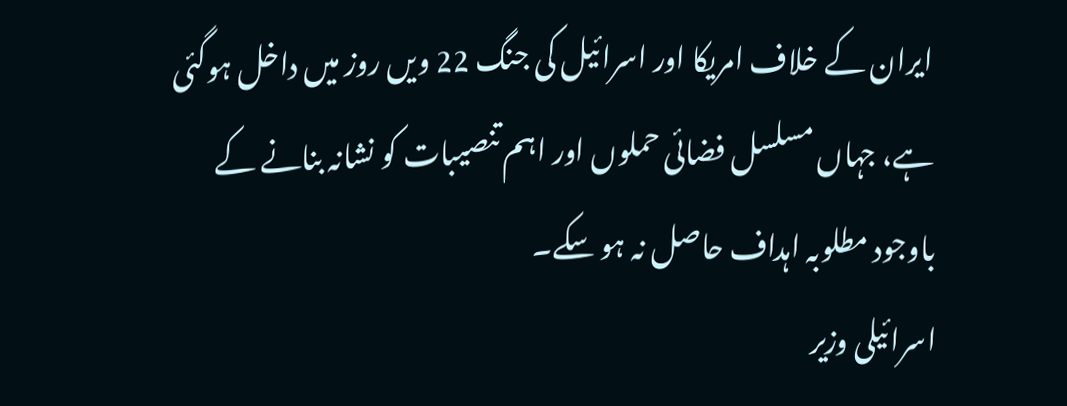ایران کے خلاف امریکا اور اسرائیل کی جنگ 22 ویں روز میں داخل ہوگئی ہے، جہاں مسلسل فضائی حملوں اور اہم تنصیبات کو نشانہ بنانے کے باوجود مطلوبہ اہداف حاصل نہ ہو سکے۔
اسرائیلی وزیر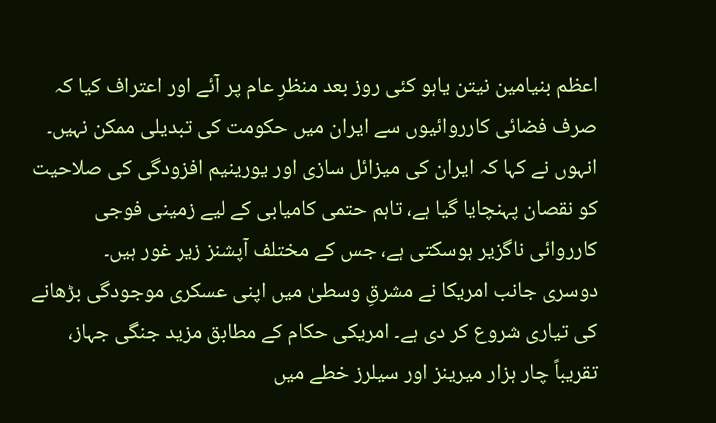اعظم بنیامین نیتن یاہو کئی روز بعد منظرِ عام پر آئے اور اعتراف کیا کہ صرف فضائی کارروائیوں سے ایران میں حکومت کی تبدیلی ممکن نہیں۔ انہوں نے کہا کہ ایران کی میزائل سازی اور یورینیم افزودگی کی صلاحیت کو نقصان پہنچایا گیا ہے، تاہم حتمی کامیابی کے لیے زمینی فوجی کارروائی ناگزیر ہوسکتی ہے، جس کے مختلف آپشنز زیر غور ہیں۔
دوسری جانب امریکا نے مشرقِ وسطیٰ میں اپنی عسکری موجودگی بڑھانے کی تیاری شروع کر دی ہے۔ امریکی حکام کے مطابق مزید جنگی جہاز، تقریباً چار ہزار میرینز اور سیلرز خطے میں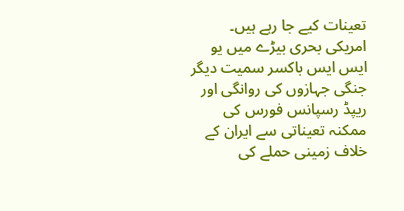تعینات کیے جا رہے ہیں۔
امریکی بحری بیڑے میں یو ایس ایس باکسر سمیت دیگر جنگی جہازوں کی روانگی اور ریپڈ رسپانس فورس کی ممکنہ تعیناتی سے ایران کے خلاف زمینی حملے کی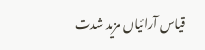قیاس آرائیاں مزید شدت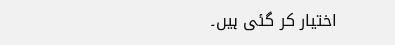اختیار کر گئی ہیں۔